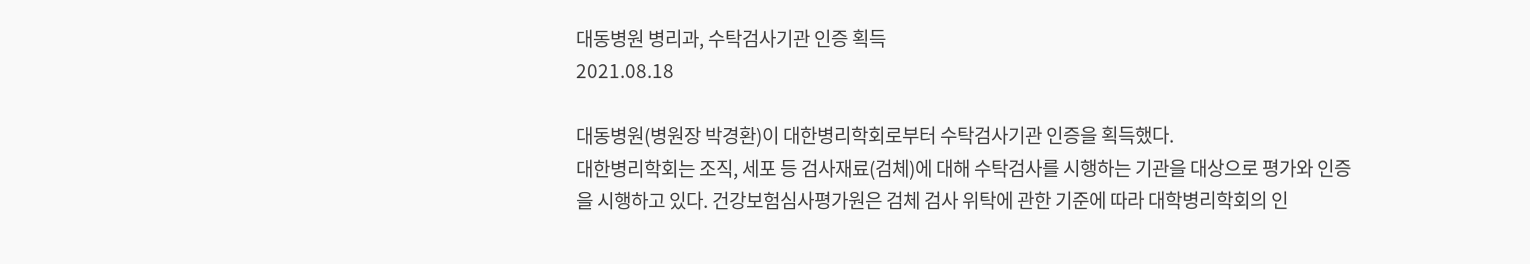대동병원 병리과, 수탁검사기관 인증 획득
2021.08.18

대동병원(병원장 박경환)이 대한병리학회로부터 수탁검사기관 인증을 획득했다.
대한병리학회는 조직, 세포 등 검사재료(검체)에 대해 수탁검사를 시행하는 기관을 대상으로 평가와 인증을 시행하고 있다. 건강보험심사평가원은 검체 검사 위탁에 관한 기준에 따라 대학병리학회의 인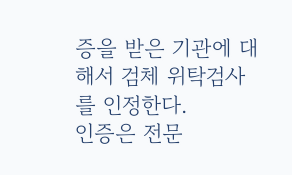증을 받은 기관에 대해서 검체 위탁검사를 인정한다.
인증은 전문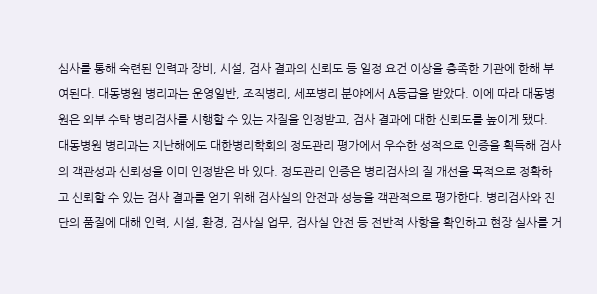심사를 통해 숙련된 인력과 장비, 시설, 검사 결과의 신뢰도 등 일정 요건 이상을 충족한 기관에 한해 부여된다. 대동병원 병리과는 운영일반, 조직병리, 세포병리 분야에서 A등급을 받았다. 이에 따라 대동병원은 외부 수탁 병리검사를 시행할 수 있는 자질을 인정받고, 검사 결과에 대한 신뢰도를 높이게 됐다.
대동병원 병리과는 지난해에도 대한병리학회의 정도관리 평가에서 우수한 성적으로 인증을 획득해 검사의 객관성과 신뢰성을 이미 인정받은 바 있다. 정도관리 인증은 병리검사의 질 개선을 목적으로 정확하고 신뢰할 수 있는 검사 결과를 얻기 위해 검사실의 안전과 성능을 객관적으로 평가한다. 병리검사와 진단의 품질에 대해 인력, 시설, 환경, 검사실 업무, 검사실 안전 등 전반적 사항을 확인하고 현장 실사를 거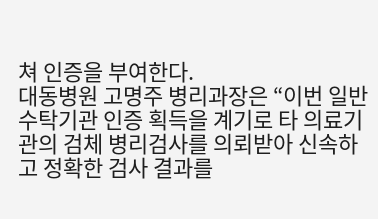쳐 인증을 부여한다.
대동병원 고명주 병리과장은 “이번 일반수탁기관 인증 획득을 계기로 타 의료기관의 검체 병리검사를 의뢰받아 신속하고 정확한 검사 결과를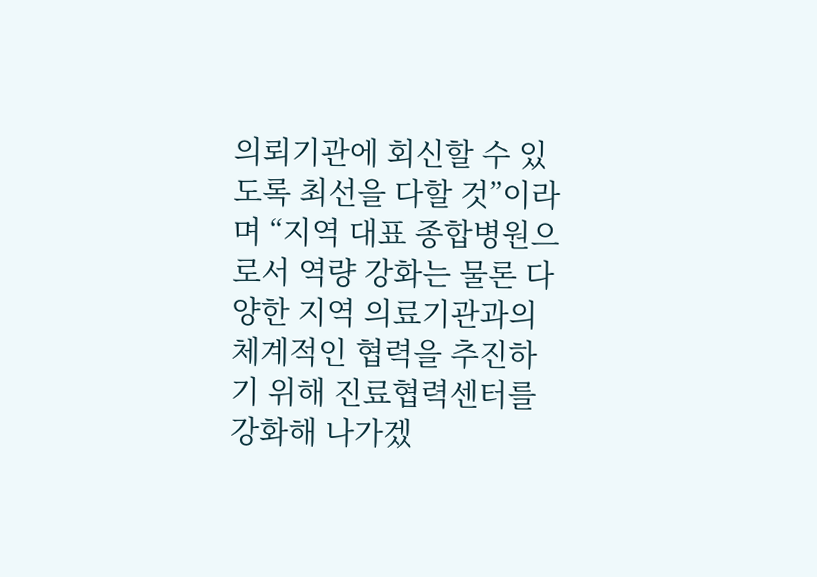의뢰기관에 회신할 수 있도록 최선을 다할 것”이라며 “지역 대표 종합병원으로서 역량 강화는 물론 다양한 지역 의료기관과의 체계적인 협력을 추진하기 위해 진료협력센터를 강화해 나가겠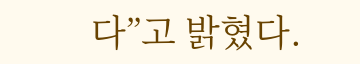다”고 밝혔다.